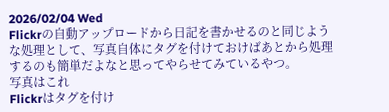2026/02/04 Wed
Flickrの自動アップロードから日記を書かせるのと同じような処理として、写真自体にタグを付けておけばあとから処理するのも簡単だよなと思ってやらせてみているやつ。
写真はこれ
Flickrはタグを付け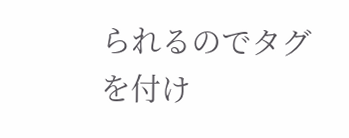られるのでタグを付け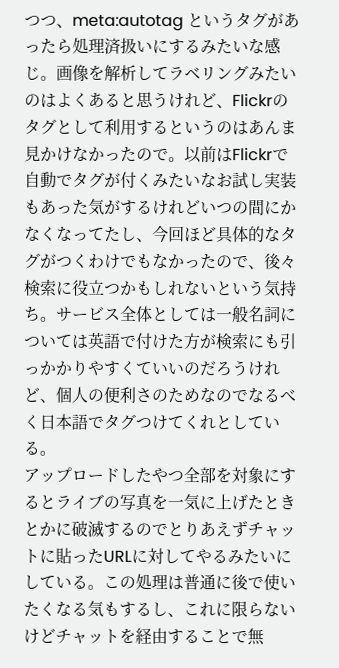つつ、meta:autotag というタグがあったら処理済扱いにするみたいな感じ。画像を解析してラベリングみたいのはよくあると思うけれど、Flickrのタグとして利用するというのはあんま見かけなかったので。以前はFlickrで自動でタグが付くみたいなお試し実装もあった気がするけれどいつの間にかなくなってたし、今回ほど具体的なタグがつくわけでもなかったので、後々検索に役立つかもしれないという気持ち。サービス全体としては一般名詞については英語で付けた方が検索にも引っかかりやすくていいのだろうけれど、個人の便利さのためなのでなるべく日本語でタグつけてくれとしている。
アップロードしたやつ全部を対象にするとライブの写真を一気に上げたときとかに破滅するのでとりあえずチャットに貼ったURLに対してやるみたいにしている。この処理は普通に後で使いたくなる気もするし、これに限らないけどチャットを経由することで無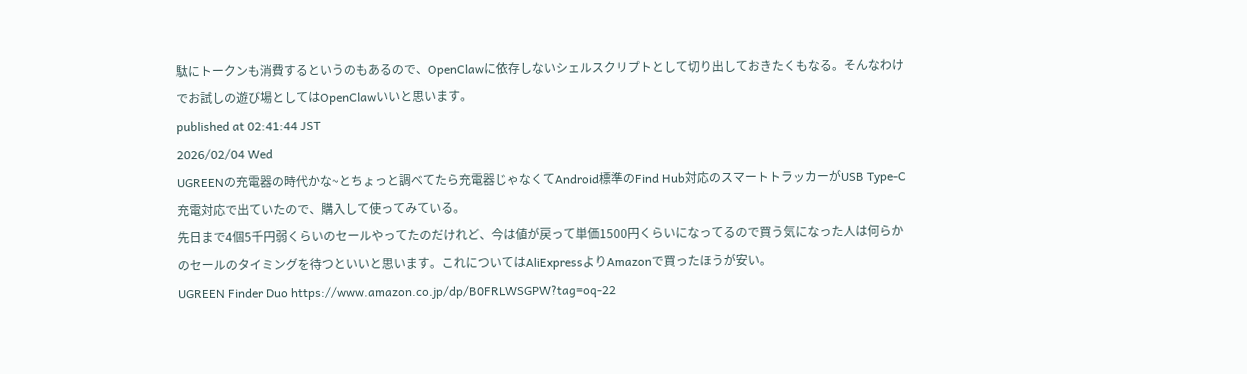駄にトークンも消費するというのもあるので、OpenClawに依存しないシェルスクリプトとして切り出しておきたくもなる。そんなわけでお試しの遊び場としてはOpenClawいいと思います。
published at 02:41:44 JST
2026/02/04 Wed
UGREENの充電器の時代かな~とちょっと調べてたら充電器じゃなくてAndroid標準のFind Hub対応のスマートトラッカーがUSB Type-C充電対応で出ていたので、購入して使ってみている。
先日まで4個5千円弱くらいのセールやってたのだけれど、今は値が戻って単価1500円くらいになってるので買う気になった人は何らかのセールのタイミングを待つといいと思います。これについてはAliExpressよりAmazonで買ったほうが安い。
UGREEN Finder Duo https://www.amazon.co.jp/dp/B0FRLWSGPW?tag=oq-22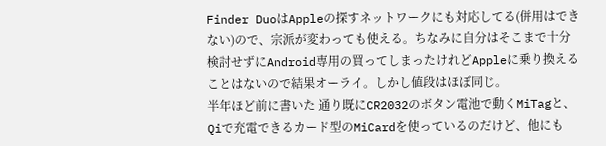Finder DuoはAppleの探すネットワークにも対応してる(併用はできない)ので、宗派が変わっても使える。ちなみに自分はそこまで十分検討せずにAndroid専用の買ってしまったけれどAppleに乗り換えることはないので結果オーライ。しかし値段はほぼ同じ。
半年ほど前に書いた 通り既にCR2032のボタン電池で動くMiTagと、Qiで充電できるカード型のMiCardを使っているのだけど、他にも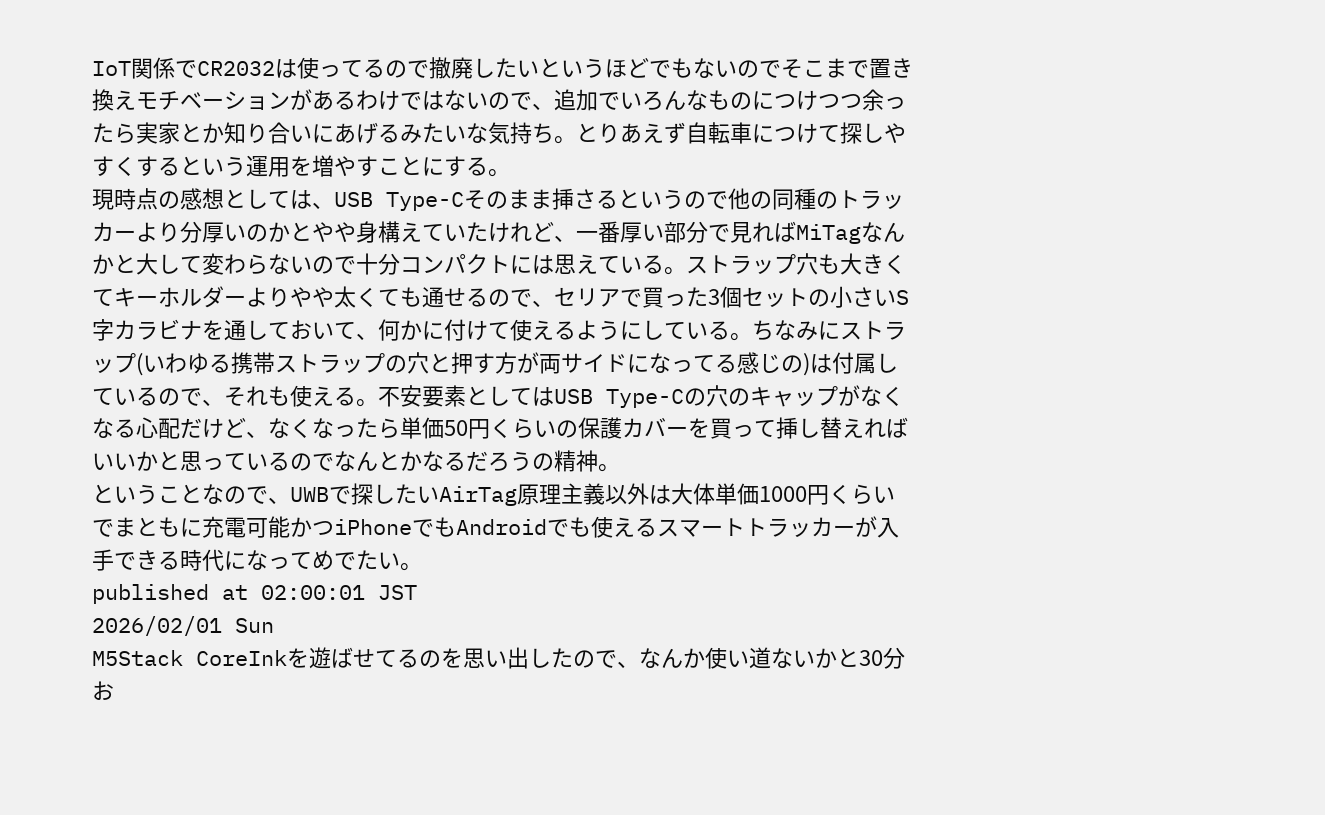IoT関係でCR2032は使ってるので撤廃したいというほどでもないのでそこまで置き換えモチベーションがあるわけではないので、追加でいろんなものにつけつつ余ったら実家とか知り合いにあげるみたいな気持ち。とりあえず自転車につけて探しやすくするという運用を増やすことにする。
現時点の感想としては、USB Type-Cそのまま挿さるというので他の同種のトラッカーより分厚いのかとやや身構えていたけれど、一番厚い部分で見ればMiTagなんかと大して変わらないので十分コンパクトには思えている。ストラップ穴も大きくてキーホルダーよりやや太くても通せるので、セリアで買った3個セットの小さいS字カラビナを通しておいて、何かに付けて使えるようにしている。ちなみにストラップ(いわゆる携帯ストラップの穴と押す方が両サイドになってる感じの)は付属しているので、それも使える。不安要素としてはUSB Type-Cの穴のキャップがなくなる心配だけど、なくなったら単価50円くらいの保護カバーを買って挿し替えればいいかと思っているのでなんとかなるだろうの精神。
ということなので、UWBで探したいAirTag原理主義以外は大体単価1000円くらいでまともに充電可能かつiPhoneでもAndroidでも使えるスマートトラッカーが入手できる時代になってめでたい。
published at 02:00:01 JST
2026/02/01 Sun
M5Stack CoreInkを遊ばせてるのを思い出したので、なんか使い道ないかと30分お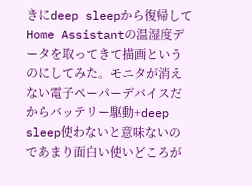きにdeep sleepから復帰してHome Assistantの温湿度データを取ってきて描画というのにしてみた。モニタが消えない電子ペーパーデバイスだからバッテリー駆動+deep sleep使わないと意味ないのであまり面白い使いどころが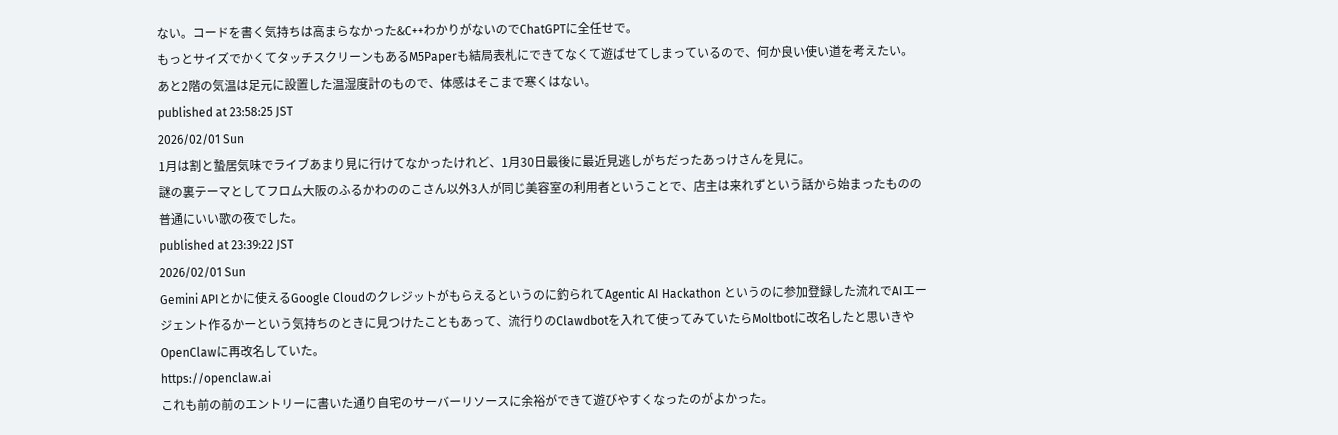ない。コードを書く気持ちは高まらなかった&C++わかりがないのでChatGPTに全任せで。
もっとサイズでかくてタッチスクリーンもあるM5Paperも結局表札にできてなくて遊ばせてしまっているので、何か良い使い道を考えたい。
あと2階の気温は足元に設置した温湿度計のもので、体感はそこまで寒くはない。
published at 23:58:25 JST
2026/02/01 Sun
1月は割と蟄居気味でライブあまり見に行けてなかったけれど、1月30日最後に最近見逃しがちだったあっけさんを見に。
謎の裏テーマとしてフロム大阪のふるかわののこさん以外3人が同じ美容室の利用者ということで、店主は来れずという話から始まったものの普通にいい歌の夜でした。
published at 23:39:22 JST
2026/02/01 Sun
Gemini APIとかに使えるGoogle Cloudのクレジットがもらえるというのに釣られてAgentic AI Hackathon というのに参加登録した流れでAIエージェント作るかーという気持ちのときに見つけたこともあって、流行りのClawdbotを入れて使ってみていたらMoltbotに改名したと思いきやOpenClawに再改名していた。
https://openclaw.ai
これも前の前のエントリーに書いた通り自宅のサーバーリソースに余裕ができて遊びやすくなったのがよかった。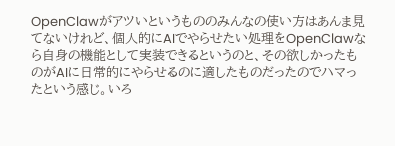OpenClawがアツいというもののみんなの使い方はあんま見てないけれど、個人的にAIでやらせたい処理をOpenClawなら自身の機能として実装できるというのと、その欲しかったものがAIに日常的にやらせるのに適したものだったのでハマったという感じ。いろ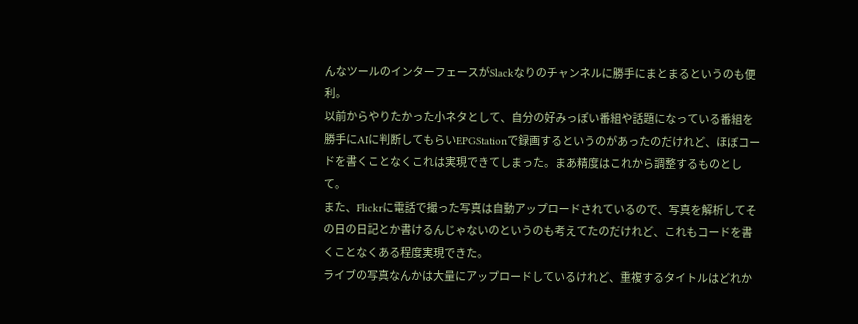んなツールのインターフェースがSlackなりのチャンネルに勝手にまとまるというのも便利。
以前からやりたかった小ネタとして、自分の好みっぽい番組や話題になっている番組を勝手にAIに判断してもらいEPGStationで録画するというのがあったのだけれど、ほぼコードを書くことなくこれは実現できてしまった。まあ精度はこれから調整するものとして。
また、Flickrに電話で撮った写真は自動アップロードされているので、写真を解析してその日の日記とか書けるんじゃないのというのも考えてたのだけれど、これもコードを書くことなくある程度実現できた。
ライブの写真なんかは大量にアップロードしているけれど、重複するタイトルはどれか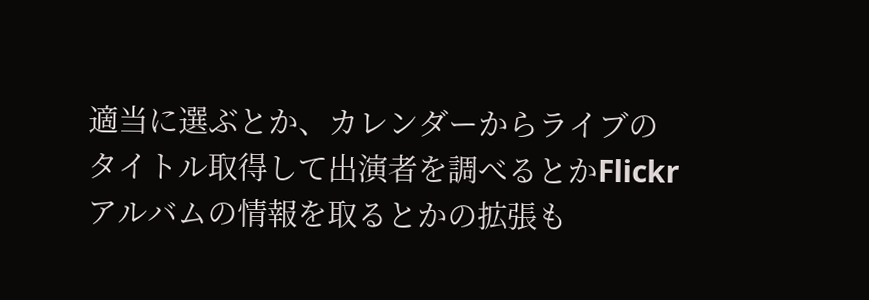適当に選ぶとか、カレンダーからライブのタイトル取得して出演者を調べるとかFlickrアルバムの情報を取るとかの拡張も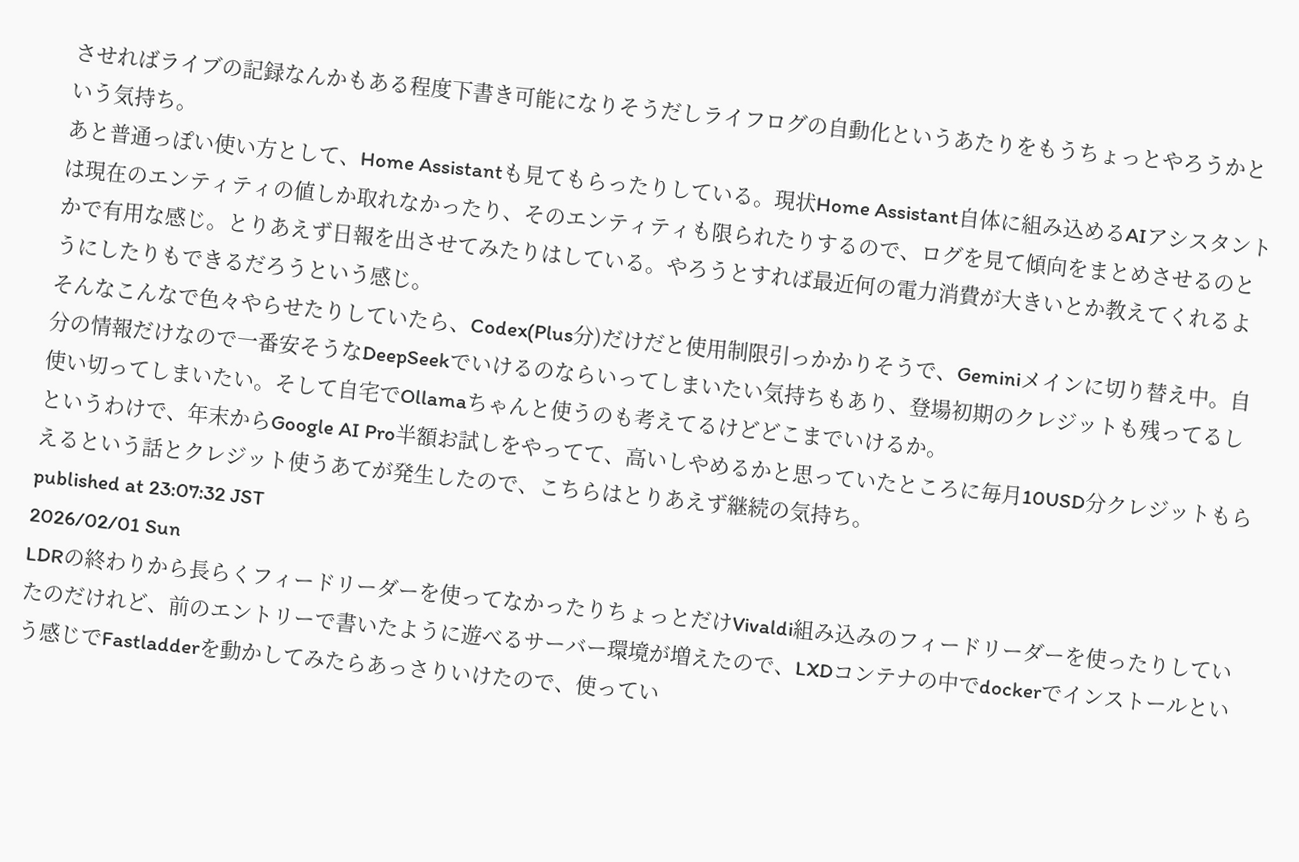させればライブの記録なんかもある程度下書き可能になりそうだしライフログの自動化というあたりをもうちょっとやろうかという気持ち。
あと普通っぽい使い方として、Home Assistantも見てもらったりしている。現状Home Assistant自体に組み込めるAIアシスタントは現在のエンティティの値しか取れなかったり、そのエンティティも限られたりするので、ログを見て傾向をまとめさせるのとかで有用な感じ。とりあえず日報を出させてみたりはしている。やろうとすれば最近何の電力消費が大きいとか教えてくれるようにしたりもできるだろうという感じ。
そんなこんなで色々やらせたりしていたら、Codex(Plus分)だけだと使用制限引っかかりそうで、Geminiメインに切り替え中。自分の情報だけなので一番安そうなDeepSeekでいけるのならいってしまいたい気持ちもあり、登場初期のクレジットも残ってるし使い切ってしまいたい。そして自宅でOllamaちゃんと使うのも考えてるけどどこまでいけるか。
というわけで、年末からGoogle AI Pro半額お試しをやってて、高いしやめるかと思っていたところに毎月10USD分クレジットもらえるという話とクレジット使うあてが発生したので、こちらはとりあえず継続の気持ち。
published at 23:07:32 JST
2026/02/01 Sun
LDRの終わりから長らくフィードリーダーを使ってなかったりちょっとだけVivaldi組み込みのフィードリーダーを使ったりしていたのだけれど、前のエントリーで書いたように遊べるサーバー環境が増えたので、LXDコンテナの中でdockerでインストールという感じでFastladderを動かしてみたらあっさりいけたので、使ってい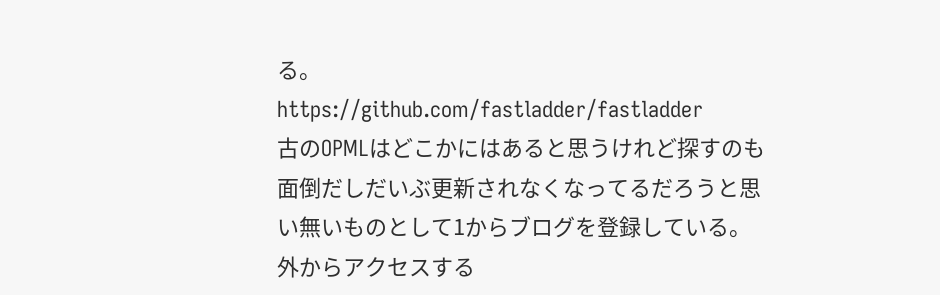る。
https://github.com/fastladder/fastladder
古のOPMLはどこかにはあると思うけれど探すのも面倒だしだいぶ更新されなくなってるだろうと思い無いものとして1からブログを登録している。
外からアクセスする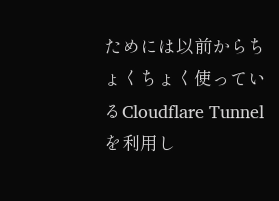ためには以前からちょくちょく使っているCloudflare Tunnelを利用し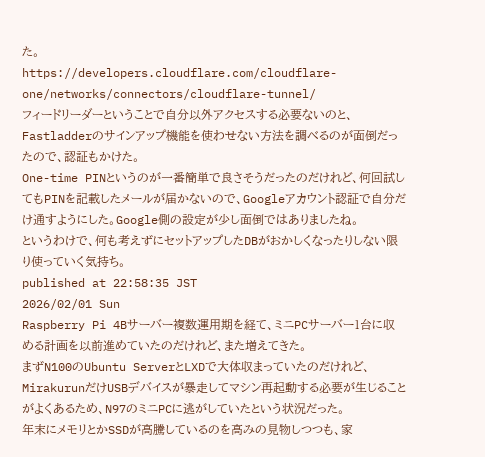た。
https://developers.cloudflare.com/cloudflare-one/networks/connectors/cloudflare-tunnel/
フィードリーダーということで自分以外アクセスする必要ないのと、Fastladderのサインアップ機能を使わせない方法を調べるのが面倒だったので、認証もかけた。
One-time PINというのが一番簡単で良さそうだったのだけれど、何回試してもPINを記載したメールが届かないので、Googleアカウント認証で自分だけ通すようにした。Google側の設定が少し面倒ではありましたね。
というわけで、何も考えずにセットアップしたDBがおかしくなったりしない限り使っていく気持ち。
published at 22:58:35 JST
2026/02/01 Sun
Raspberry Pi 4Bサーバー複数運用期を経て、ミニPCサーバー1台に収める計画を以前進めていたのだけれど、また増えてきた。
まずN100のUbuntu ServerとLXDで大体収まっていたのだけれど、MirakurunだけUSBデバイスが暴走してマシン再起動する必要が生じることがよくあるため、N97のミニPCに逃がしていたという状況だった。
年末にメモリとかSSDが高騰しているのを高みの見物しつつも、家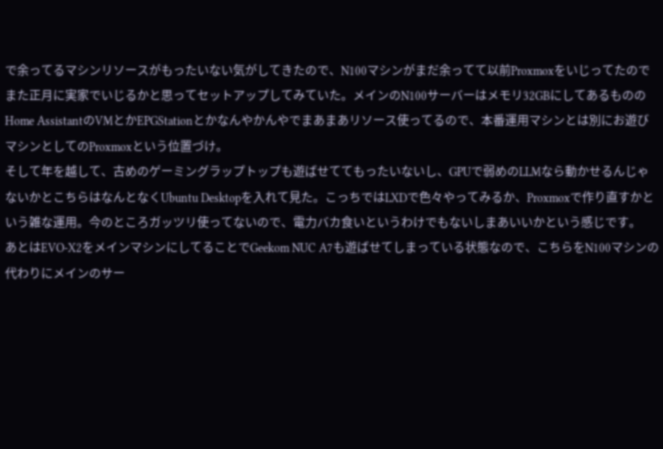で余ってるマシンリソースがもったいない気がしてきたので、N100マシンがまだ余ってて以前Proxmoxをいじってたのでまた正月に実家でいじるかと思ってセットアップしてみていた。メインのN100サーバーはメモリ32GBにしてあるもののHome AssistantのVMとかEPGStationとかなんやかんやでまあまあリソース使ってるので、本番運用マシンとは別にお遊びマシンとしてのProxmoxという位置づけ。
そして年を越して、古めのゲーミングラップトップも遊ばせててもったいないし、GPUで弱めのLLMなら動かせるんじゃないかとこちらはなんとなくUbuntu Desktopを入れて見た。こっちではLXDで色々やってみるか、Proxmoxで作り直すかという雑な運用。今のところガッツリ使ってないので、電力バカ食いというわけでもないしまあいいかという感じです。
あとはEVO-X2をメインマシンにしてることでGeekom NUC A7も遊ばせてしまっている状態なので、こちらをN100マシンの代わりにメインのサー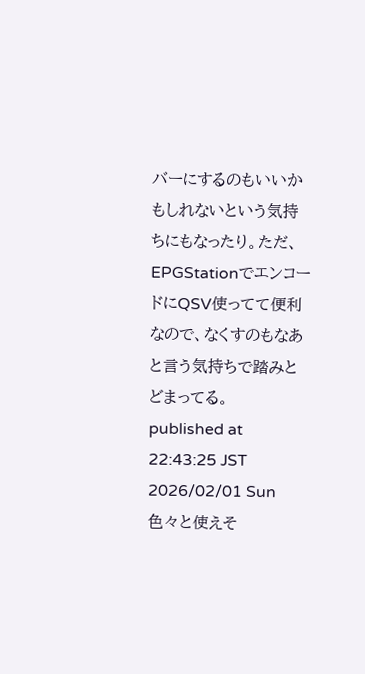バーにするのもいいかもしれないという気持ちにもなったり。ただ、EPGStationでエンコードにQSV使ってて便利なので、なくすのもなあと言う気持ちで踏みとどまってる。
published at 22:43:25 JST
2026/02/01 Sun
色々と使えそ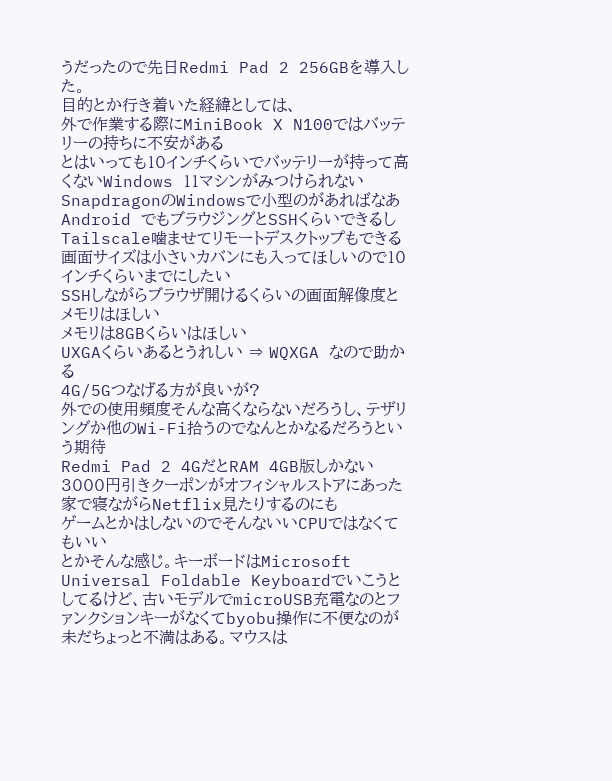うだったので先日Redmi Pad 2 256GBを導入した。
目的とか行き着いた経緯としては、
外で作業する際にMiniBook X N100ではバッテリーの持ちに不安がある
とはいっても10インチくらいでバッテリーが持って高くないWindows 11マシンがみつけられない
SnapdragonのWindowsで小型のがあればなあ
Android でもブラウジングとSSHくらいできるしTailscale噛ませてリモートデスクトップもできる
画面サイズは小さいカバンにも入ってほしいので10インチくらいまでにしたい
SSHしながらブラウザ開けるくらいの画面解像度とメモリはほしい
メモリは8GBくらいはほしい
UXGAくらいあるとうれしい ⇒ WQXGA なので助かる
4G/5Gつなげる方が良いが?
外での使用頻度そんな高くならないだろうし、テザリングか他のWi-Fi拾うのでなんとかなるだろうという期待
Redmi Pad 2 4GだとRAM 4GB版しかない
3000円引きクーポンがオフィシャルストアにあった
家で寝ながらNetflix見たりするのにも
ゲームとかはしないのでそんないいCPUではなくてもいい
とかそんな感じ。キーボードはMicrosoft Universal Foldable Keyboardでいこうとしてるけど、古いモデルでmicroUSB充電なのとファンクションキーがなくてbyobu操作に不便なのが未だちょっと不満はある。マウスは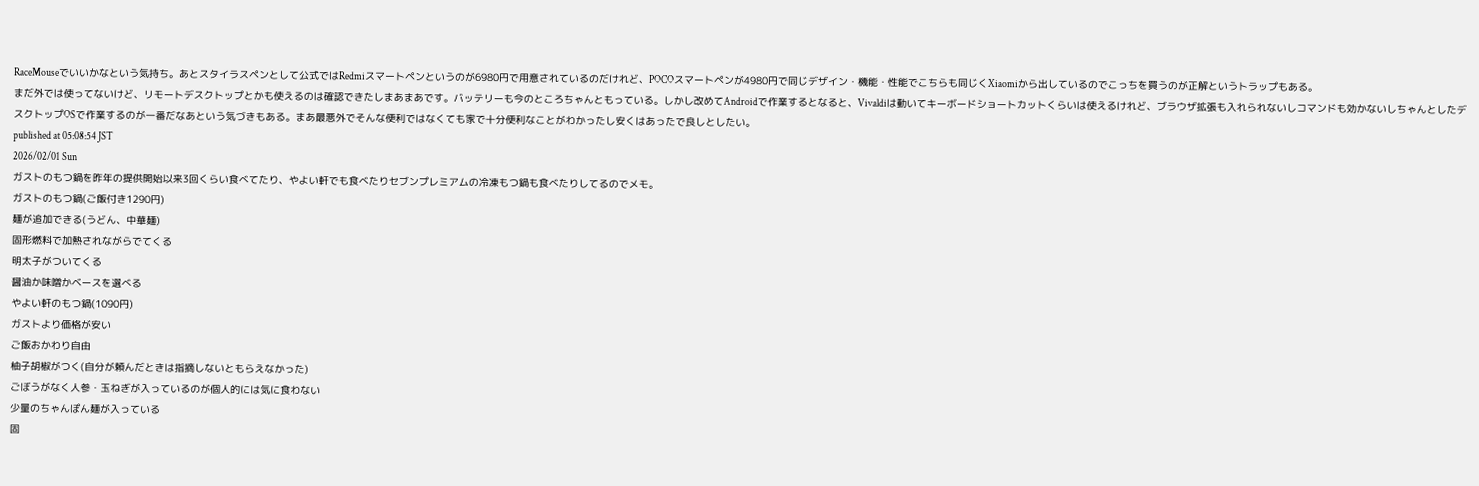RaceMouseでいいかなという気持ち。あとスタイラスペンとして公式ではRedmiスマートペンというのが6980円で用意されているのだけれど、POCOスマートペンが4980円で同じデザイン・機能・性能でこちらも同じくXiaomiから出しているのでこっちを買うのが正解というトラップもある。
まだ外では使ってないけど、リモートデスクトップとかも使えるのは確認できたしまあまあです。バッテリーも今のところちゃんともっている。しかし改めてAndroidで作業するとなると、Vivaldiは動いてキーボードショートカットくらいは使えるけれど、ブラウザ拡張も入れられないしコマンドも効かないしちゃんとしたデスクトップOSで作業するのが一番だなあという気づきもある。まあ最悪外でそんな便利ではなくても家で十分便利なことがわかったし安くはあったで良しとしたい。
published at 05:08:54 JST
2026/02/01 Sun
ガストのもつ鍋を昨年の提供開始以来3回くらい食べてたり、やよい軒でも食べたりセブンプレミアムの冷凍もつ鍋も食べたりしてるのでメモ。
ガストのもつ鍋(ご飯付き1290円)
麺が追加できる(うどん、中華麺)
固形燃料で加熱されながらでてくる
明太子がついてくる
醤油か味噌かベースを選べる
やよい軒のもつ鍋(1090円)
ガストより価格が安い
ご飯おかわり自由
柚子胡椒がつく(自分が頼んだときは指摘しないともらえなかった)
ごぼうがなく人参・玉ねぎが入っているのが個人的には気に食わない
少量のちゃんぽん麺が入っている
固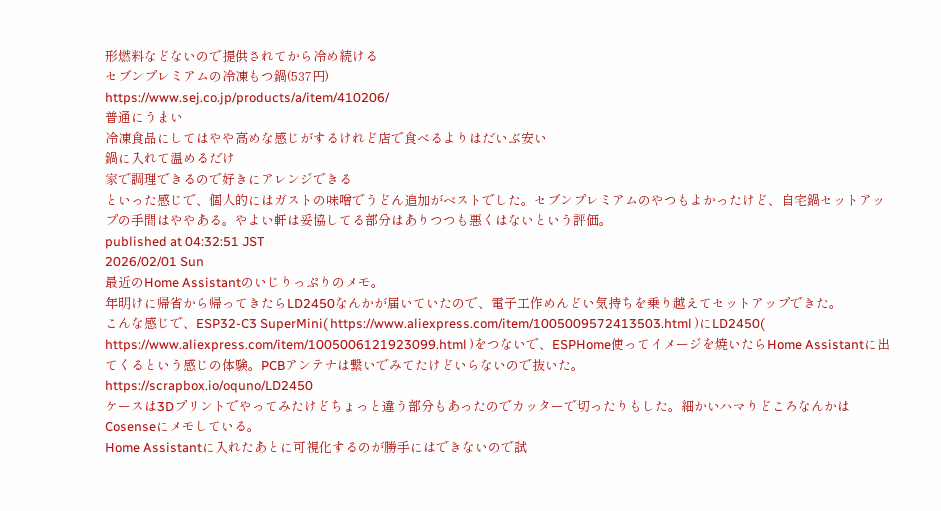形燃料などないので提供されてから冷め続ける
セブンプレミアムの冷凍もつ鍋(537円)
https://www.sej.co.jp/products/a/item/410206/
普通にうまい
冷凍食品にしてはやや高めな感じがするけれど店で食べるよりはだいぶ安い
鍋に入れて温めるだけ
家で調理できるので好きにアレンジできる
といった感じで、個人的にはガストの味噌でうどん追加がベストでした。セブンプレミアムのやつもよかったけど、自宅鍋セットアップの手間はややある。やよい軒は妥協してる部分はありつつも悪くはないという評価。
published at 04:32:51 JST
2026/02/01 Sun
最近のHome Assistantのいじりっぷりのメモ。
年明けに帰省から帰ってきたらLD2450なんかが届いていたので、電子工作めんどい気持ちを乗り越えてセットアップできた。
こんな感じで、ESP32-C3 SuperMini( https://www.aliexpress.com/item/1005009572413503.html )にLD2450( https://www.aliexpress.com/item/1005006121923099.html )をつないで、ESPHome使ってイメージを焼いたらHome Assistantに出てくるという感じの体験。PCBアンテナは繋いでみてたけどいらないので抜いた。
https://scrapbox.io/oquno/LD2450
ケースは3Dプリントでやってみたけどちょっと違う部分もあったのでカッターで切ったりもした。細かいハマりどころなんかはCosenseにメモしている。
Home Assistantに入れたあとに可視化するのが勝手にはできないので試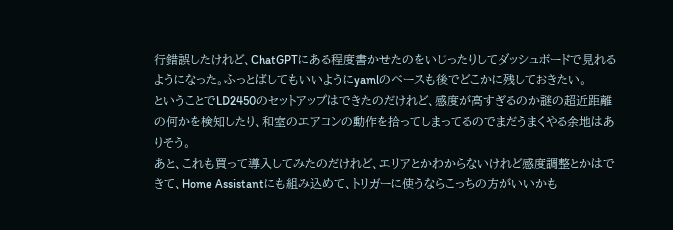行錯誤したけれど、ChatGPTにある程度書かせたのをいじったりしてダッシュボードで見れるようになった。ふっとばしてもいいようにyamlのベースも後でどこかに残しておきたい。
ということでLD2450のセットアップはできたのだけれど、感度が高すぎるのか謎の超近距離の何かを検知したり、和室のエアコンの動作を拾ってしまってるのでまだうまくやる余地はありそう。
あと、これも買って導入してみたのだけれど、エリアとかわからないけれど感度調整とかはできて、Home Assistantにも組み込めて、トリガーに使うならこっちの方がいいかも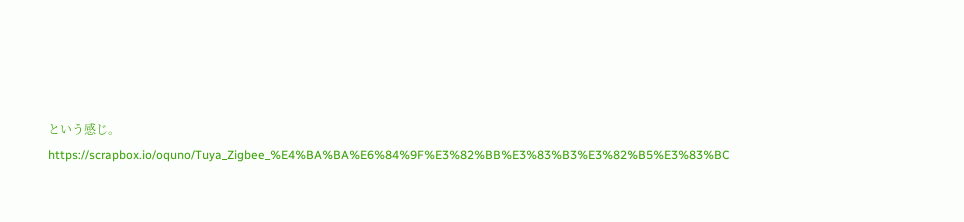という感じ。
https://scrapbox.io/oquno/Tuya_Zigbee_%E4%BA%BA%E6%84%9F%E3%82%BB%E3%83%B3%E3%82%B5%E3%83%BC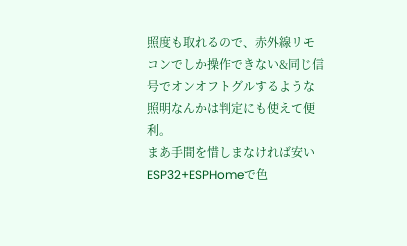照度も取れるので、赤外線リモコンでしか操作できない&同じ信号でオンオフトグルするような照明なんかは判定にも使えて便利。
まあ手間を惜しまなければ安いESP32+ESPHomeで色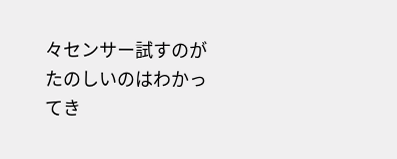々センサー試すのがたのしいのはわかってき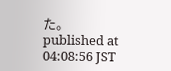た。
published at 04:08:56 JST